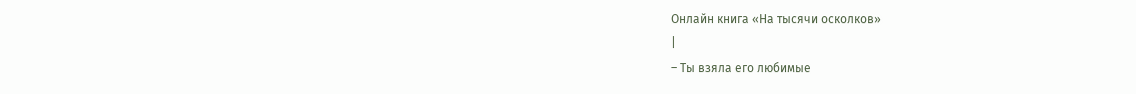Онлайн книга «На тысячи осколков»
|
– Ты взяла его любимые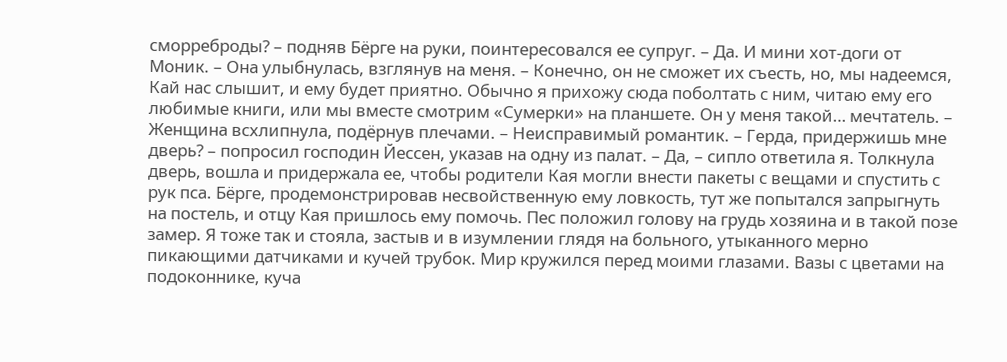сморреброды? – подняв Бёрге на руки, поинтересовался ее супруг. – Да. И мини хот-доги от Моник. – Она улыбнулась, взглянув на меня. – Конечно, он не сможет их съесть, но, мы надеемся, Кай нас слышит, и ему будет приятно. Обычно я прихожу сюда поболтать с ним, читаю ему его любимые книги, или мы вместе смотрим «Сумерки» на планшете. Он у меня такой… мечтатель. – Женщина всхлипнула, подёрнув плечами. – Неисправимый романтик. – Герда, придержишь мне дверь? – попросил господин Йессен, указав на одну из палат. – Да, – сипло ответила я. Толкнула дверь, вошла и придержала ее, чтобы родители Кая могли внести пакеты с вещами и спустить с рук пса. Бёрге, продемонстрировав несвойственную ему ловкость, тут же попытался запрыгнуть на постель, и отцу Кая пришлось ему помочь. Пес положил голову на грудь хозяина и в такой позе замер. Я тоже так и стояла, застыв и в изумлении глядя на больного, утыканного мерно пикающими датчиками и кучей трубок. Мир кружился перед моими глазами. Вазы с цветами на подоконнике, куча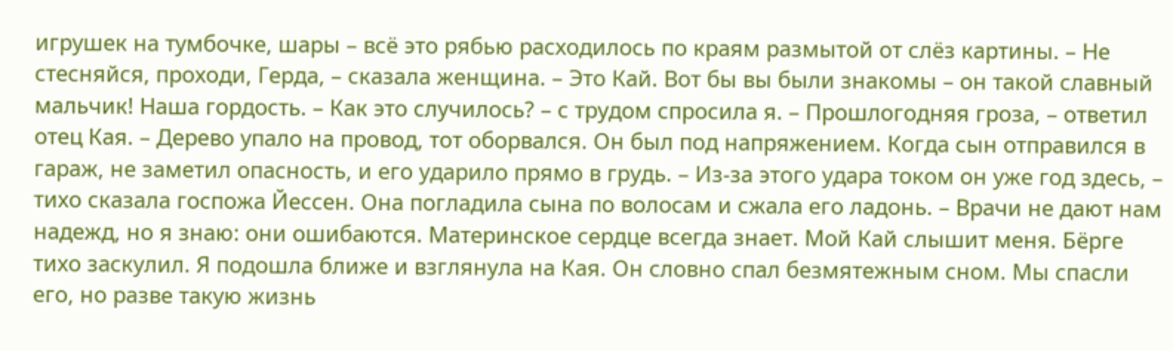игрушек на тумбочке, шары – всё это рябью расходилось по краям размытой от слёз картины. – Не стесняйся, проходи, Герда, – сказала женщина. – Это Кай. Вот бы вы были знакомы – он такой славный мальчик! Наша гордость. – Как это случилось? – с трудом спросила я. – Прошлогодняя гроза, – ответил отец Кая. – Дерево упало на провод, тот оборвался. Он был под напряжением. Когда сын отправился в гараж, не заметил опасность, и его ударило прямо в грудь. – Из-за этого удара током он уже год здесь, – тихо сказала госпожа Йессен. Она погладила сына по волосам и сжала его ладонь. – Врачи не дают нам надежд, но я знаю: они ошибаются. Материнское сердце всегда знает. Мой Кай слышит меня. Бёрге тихо заскулил. Я подошла ближе и взглянула на Кая. Он словно спал безмятежным сном. Мы спасли его, но разве такую жизнь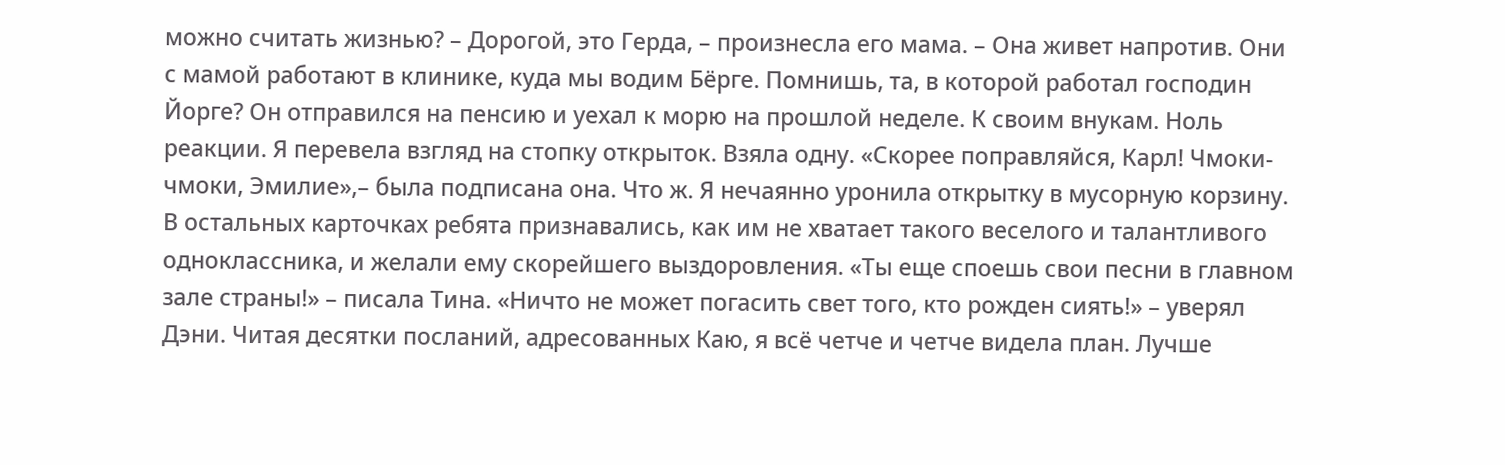можно считать жизнью? – Дорогой, это Герда, – произнесла его мама. – Она живет напротив. Они с мамой работают в клинике, куда мы водим Бёрге. Помнишь, та, в которой работал господин Йорге? Он отправился на пенсию и уехал к морю на прошлой неделе. К своим внукам. Ноль реакции. Я перевела взгляд на стопку открыток. Взяла одну. «Скорее поправляйся, Карл! Чмоки-чмоки, Эмилие»,– была подписана она. Что ж. Я нечаянно уронила открытку в мусорную корзину. В остальных карточках ребята признавались, как им не хватает такого веселого и талантливого одноклассника, и желали ему скорейшего выздоровления. «Ты еще споешь свои песни в главном зале страны!» – писала Тина. «Ничто не может погасить свет того, кто рожден сиять!» – уверял Дэни. Читая десятки посланий, адресованных Каю, я всё четче и четче видела план. Лучше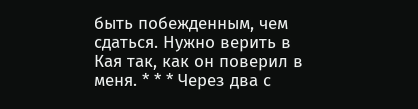быть побежденным, чем сдаться. Нужно верить в Кая так, как он поверил в меня. * * * Через два с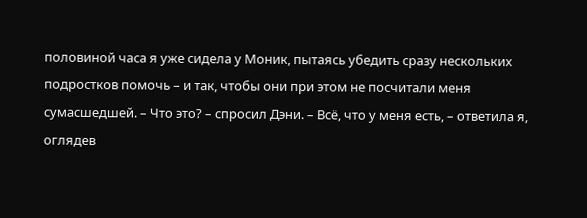половиной часа я уже сидела у Моник, пытаясь убедить сразу нескольких подростков помочь – и так, чтобы они при этом не посчитали меня сумасшедшей. – Что это? – спросил Дэни. – Всё, что у меня есть, – ответила я, оглядев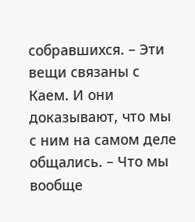собравшихся. – Эти вещи связаны с Каем. И они доказывают, что мы с ним на самом деле общались. – Что мы вообще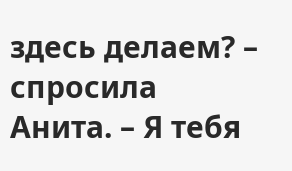здесь делаем? – спросила Анита. – Я тебя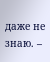даже не знаю. –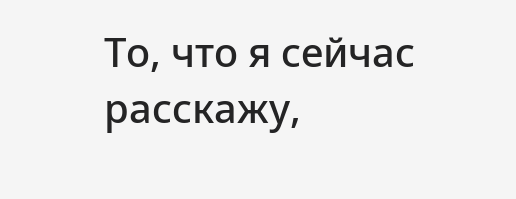То, что я сейчас расскажу,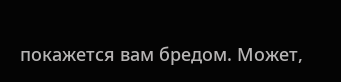покажется вам бредом. Может,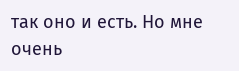так оно и есть. Но мне очень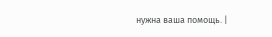нужна ваша помощь. |